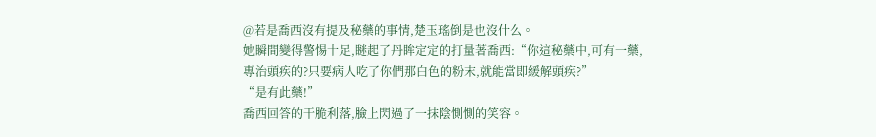@若是喬西沒有提及秘藥的事情,楚玉瑤倒是也沒什么。
她瞬間變得警惕十足,瞇起了丹眸定定的打量著喬西:“你這秘藥中,可有一藥,專治頭疾的?只要病人吃了你們那白色的粉末,就能當即緩解頭疾?”
“是有此藥!”
喬西回答的干脆利落,臉上閃過了一抹陰惻惻的笑容。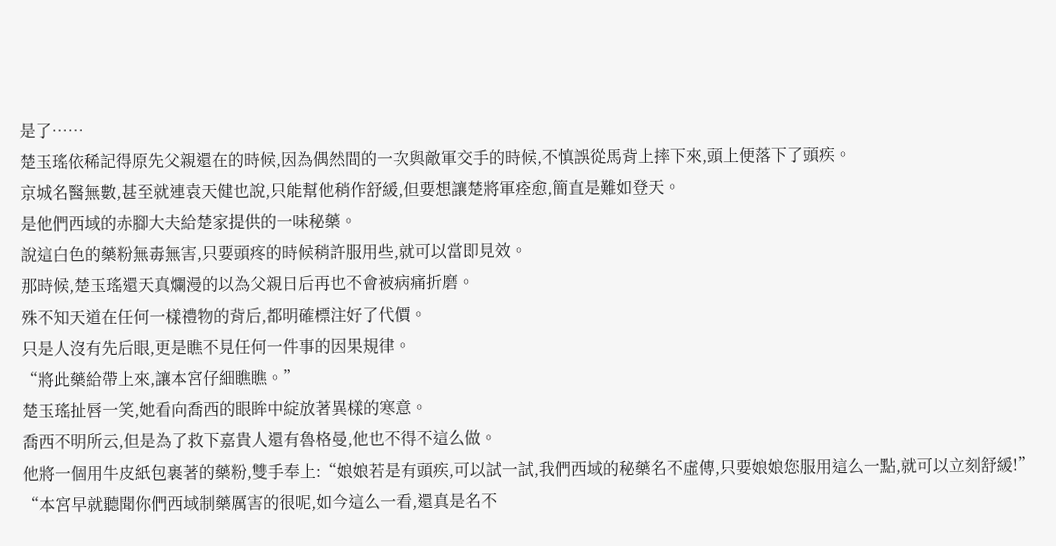是了……
楚玉瑤依稀記得原先父親還在的時候,因為偶然間的一次與敵軍交手的時候,不慎誤從馬背上摔下來,頭上便落下了頭疾。
京城名醫無數,甚至就連袁天健也說,只能幫他稍作舒緩,但要想讓楚將軍痊愈,簡直是難如登天。
是他們西域的赤腳大夫給楚家提供的一味秘藥。
說這白色的藥粉無毒無害,只要頭疼的時候稍許服用些,就可以當即見效。
那時候,楚玉瑤還天真爛漫的以為父親日后再也不會被病痛折磨。
殊不知天道在任何一樣禮物的背后,都明確標注好了代價。
只是人沒有先后眼,更是瞧不見任何一件事的因果規律。
“將此藥給帶上來,讓本宮仔細瞧瞧。”
楚玉瑤扯唇一笑,她看向喬西的眼眸中綻放著異樣的寒意。
喬西不明所云,但是為了救下嘉貴人還有魯格曼,他也不得不這么做。
他將一個用牛皮紙包裹著的藥粉,雙手奉上:“娘娘若是有頭疾,可以試一試,我們西域的秘藥名不虛傳,只要娘娘您服用這么一點,就可以立刻舒緩!”
“本宮早就聽聞你們西域制藥厲害的很呢,如今這么一看,還真是名不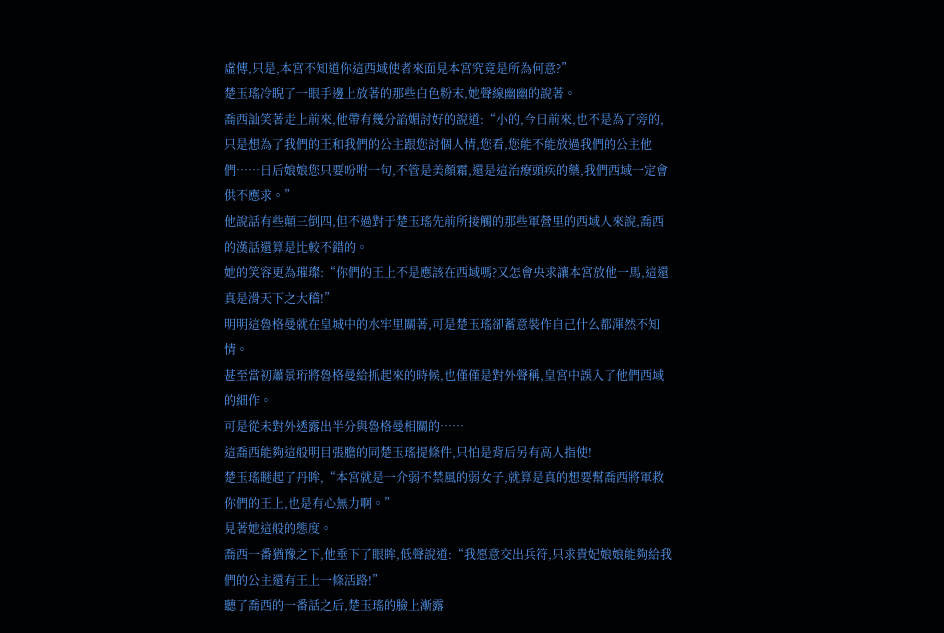虛傳,只是,本宮不知道你這西域使者來面見本宮究竟是所為何意?”
楚玉瑤冷睨了一眼手邊上放著的那些白色粉末,她聲線幽幽的說著。
喬西訕笑著走上前來,他帶有幾分諂媚討好的說道:“小的,今日前來,也不是為了旁的,只是想為了我們的王和我們的公主跟您討個人情,您看,您能不能放過我們的公主他們……日后娘娘您只要吩咐一句,不管是美顏霜,還是這治療頭疾的藥,我們西域一定會供不應求。”
他說話有些顛三倒四,但不過對于楚玉瑤先前所接觸的那些軍營里的西域人來說,喬西的漢話還算是比較不錯的。
她的笑容更為璀璨:“你們的王上不是應該在西域嗎?又怎會央求讓本宮放他一馬,這還真是滑天下之大稽!”
明明這魯格曼就在皇城中的水牢里關著,可是楚玉瑤卻蓄意裝作自己什么都渾然不知情。
甚至當初蕭景珩將魯格曼給抓起來的時候,也僅僅是對外聲稱,皇宮中誤入了他們西域的細作。
可是從未對外透露出半分與魯格曼相關的……
這喬西能夠這般明目張膽的同楚玉瑤提條件,只怕是背后另有高人指使!
楚玉瑤瞇起了丹眸,“本宮就是一介弱不禁風的弱女子,就算是真的想要幫喬西將軍救你們的王上,也是有心無力啊。”
見著她這般的態度。
喬西一番猶豫之下,他垂下了眼眸,低聲說道:“我愿意交出兵符,只求貴妃娘娘能夠給我們的公主還有王上一條活路!”
聽了喬西的一番話之后,楚玉瑤的臉上漸露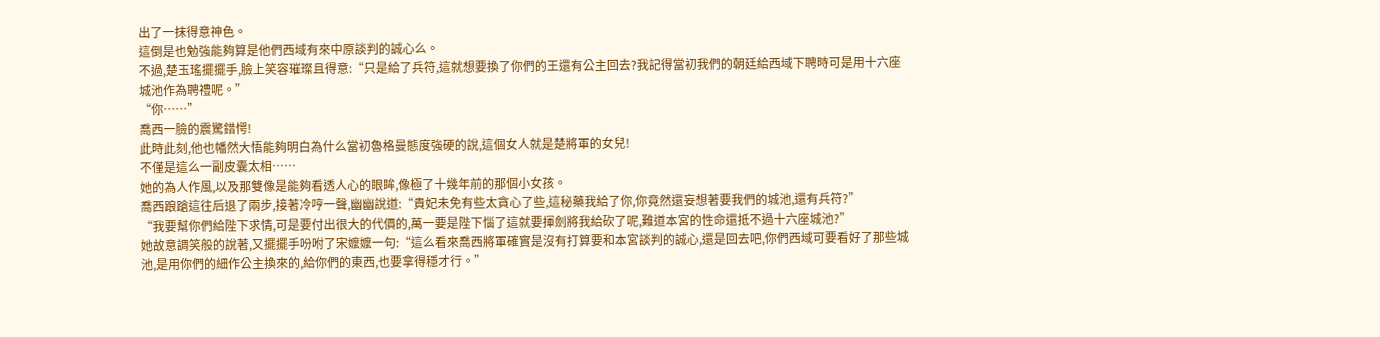出了一抹得意神色。
這倒是也勉強能夠算是他們西域有來中原談判的誠心么。
不過,楚玉瑤擺擺手,臉上笑容璀璨且得意:“只是給了兵符,這就想要換了你們的王還有公主回去?我記得當初我們的朝廷給西域下聘時可是用十六座城池作為聘禮呢。”
“你……”
喬西一臉的震驚錯愕!
此時此刻,他也幡然大悟能夠明白為什么當初魯格曼態度強硬的說,這個女人就是楚將軍的女兒!
不僅是這么一副皮囊太相……
她的為人作風,以及那雙像是能夠看透人心的眼眸,像極了十幾年前的那個小女孩。
喬西踉蹌這往后退了兩步,接著冷哼一聲,幽幽說道:“貴妃未免有些太貪心了些,這秘藥我給了你,你竟然還妄想著要我們的城池,還有兵符?”
“我要幫你們給陛下求情,可是要付出很大的代價的,萬一要是陛下惱了這就要揮劍將我給砍了呢,難道本宮的性命還抵不過十六座城池?”
她故意調笑般的說著,又擺擺手吩咐了宋嬤嬤一句:“這么看來喬西將軍確實是沒有打算要和本宮談判的誠心,還是回去吧,你們西域可要看好了那些城池,是用你們的細作公主換來的,給你們的東西,也要拿得穩才行。”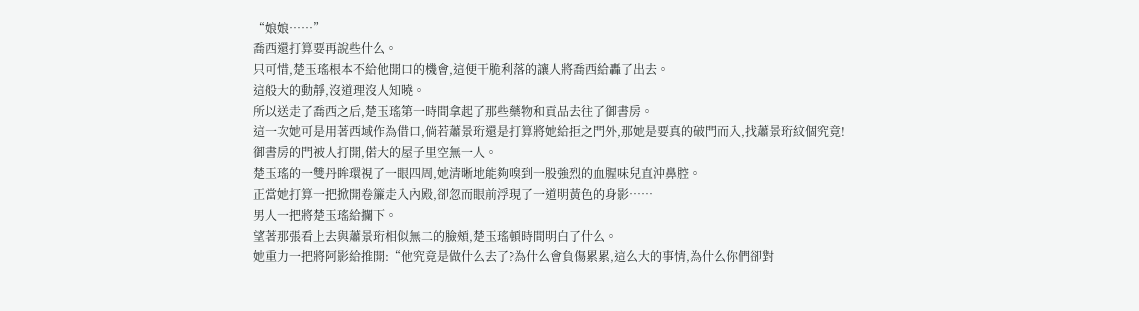“娘娘……”
喬西還打算要再說些什么。
只可惜,楚玉瑤根本不給他開口的機會,這便干脆利落的讓人將喬西給轟了出去。
這般大的動靜,沒道理沒人知曉。
所以送走了喬西之后,楚玉瑤第一時間拿起了那些藥物和貢品去往了御書房。
這一次她可是用著西域作為借口,倘若蕭景珩還是打算將她給拒之門外,那她是要真的破門而入,找蕭景珩紋個究竟!
御書房的門被人打開,偌大的屋子里空無一人。
楚玉瑤的一雙丹眸環視了一眼四周,她清晰地能夠嗅到一股強烈的血腥味兒直沖鼻腔。
正當她打算一把掀開卷簾走入內殿,卻忽而眼前浮現了一道明黃色的身影……
男人一把將楚玉瑤給攔下。
望著那張看上去與蕭景珩相似無二的臉頰,楚玉瑤頓時間明白了什么。
她重力一把將阿影給推開:“他究竟是做什么去了?為什么會負傷累累,這么大的事情,為什么你們卻對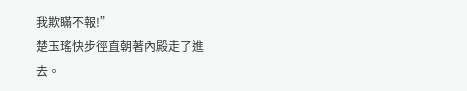我欺瞞不報!”
楚玉瑤快步徑直朝著內殿走了進去。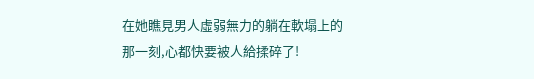在她瞧見男人虛弱無力的躺在軟塌上的那一刻,心都快要被人給揉碎了!